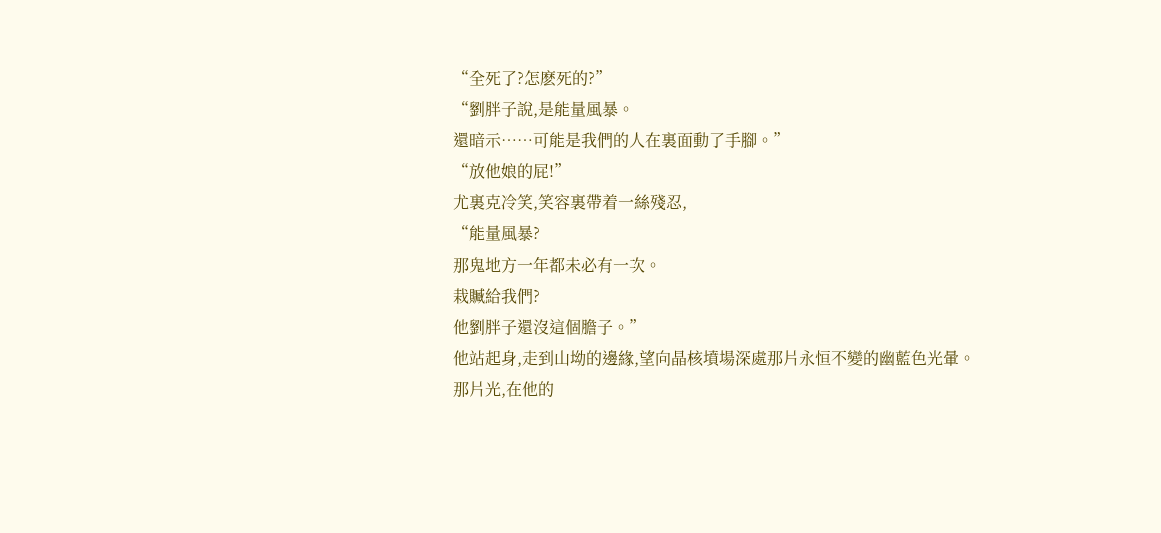“全死了?怎麽死的?”
“劉胖子說,是能量風暴。
還暗示……可能是我們的人在裏面動了手腳。”
“放他娘的屁!”
尤裏克冷笑,笑容裏帶着一絲殘忍,
“能量風暴?
那鬼地方一年都未必有一次。
栽贓給我們?
他劉胖子還沒這個膽子。”
他站起身,走到山坳的邊緣,望向晶核墳場深處那片永恒不變的幽藍色光暈。
那片光,在他的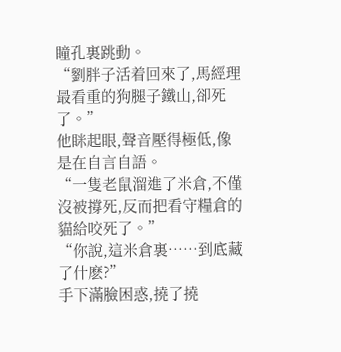瞳孔裏跳動。
“劉胖子活着回來了,馬經理最看重的狗腿子鐵山,卻死了。”
他眯起眼,聲音壓得極低,像是在自言自語。
“一隻老鼠溜進了米倉,不僅沒被撐死,反而把看守糧倉的貓給咬死了。”
“你說,這米倉裏……到底藏了什麽?”
手下滿臉困惑,撓了撓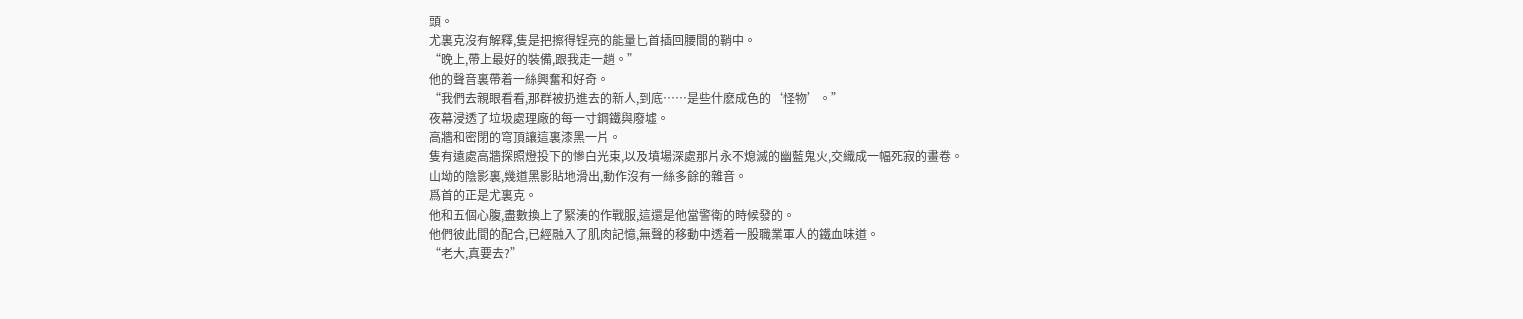頭。
尤裏克沒有解釋,隻是把擦得锃亮的能量匕首插回腰間的鞘中。
“晚上,帶上最好的裝備,跟我走一趟。”
他的聲音裏帶着一絲興奮和好奇。
“我們去親眼看看,那群被扔進去的新人,到底……是些什麽成色的‘怪物’。”
夜幕浸透了垃圾處理廠的每一寸鋼鐵與廢墟。
高牆和密閉的穹頂讓這裏漆黑一片。
隻有遠處高牆探照燈投下的慘白光束,以及墳場深處那片永不熄滅的幽藍鬼火,交織成一幅死寂的畫卷。
山坳的陰影裏,幾道黑影貼地滑出,動作沒有一絲多餘的雜音。
爲首的正是尤裏克。
他和五個心腹,盡數換上了緊湊的作戰服,這還是他當警衛的時候發的。
他們彼此間的配合,已經融入了肌肉記憶,無聲的移動中透着一股職業軍人的鐵血味道。
“老大,真要去?”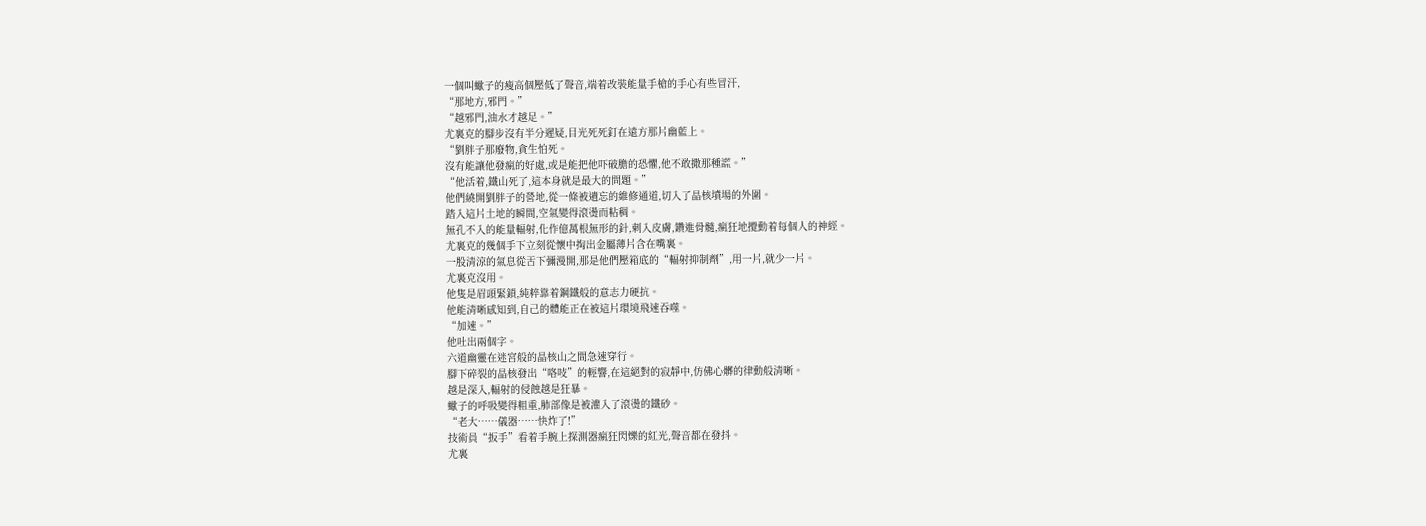一個叫蠍子的瘦高個壓低了聲音,端着改裝能量手槍的手心有些冒汗,
“那地方,邪門。”
“越邪門,油水才越足。”
尤裏克的腳步沒有半分遲疑,目光死死釘在遠方那片幽藍上。
“劉胖子那廢物,貪生怕死。
沒有能讓他發瘋的好處,或是能把他吓破膽的恐懼,他不敢撒那種謊。”
“他活着,鐵山死了,這本身就是最大的問題。”
他們繞開劉胖子的營地,從一條被遺忘的維修通道,切入了晶核墳場的外圍。
踏入這片土地的瞬間,空氣變得滾燙而粘稠。
無孔不入的能量輻射,化作億萬根無形的針,刺入皮膚,鑽進骨髓,瘋狂地攪動着每個人的神經。
尤裏克的幾個手下立刻從懷中掏出金屬薄片含在嘴裏。
一股清涼的氣息從舌下彌漫開,那是他們壓箱底的“輻射抑制劑”,用一片,就少一片。
尤裏克沒用。
他隻是眉頭緊鎖,純粹靠着鋼鐵般的意志力硬抗。
他能清晰感知到,自己的體能正在被這片環境飛速吞噬。
“加速。”
他吐出兩個字。
六道幽靈在迷宮般的晶核山之間急速穿行。
腳下碎裂的晶核發出“咯吱”的輕響,在這絕對的寂靜中,仿佛心髒的律動般清晰。
越是深入,輻射的侵蝕越是狂暴。
蠍子的呼吸變得粗重,肺部像是被灌入了滾燙的鐵砂。
“老大……儀器……快炸了!”
技術員“扳手”看着手腕上探測器瘋狂閃爍的紅光,聲音都在發抖。
尤裏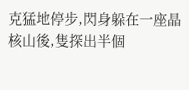克猛地停步,閃身躲在一座晶核山後,隻探出半個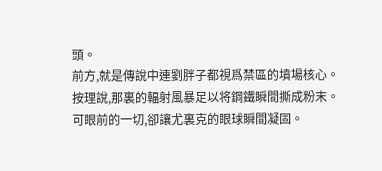頭。
前方,就是傳說中連劉胖子都視爲禁區的墳場核心。
按理說,那裏的輻射風暴足以将鋼鐵瞬間撕成粉末。
可眼前的一切,卻讓尤裏克的眼球瞬間凝固。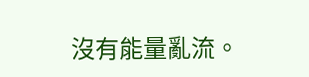沒有能量亂流。